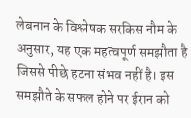लेबनान के विश्लेषक सरकिस नौम के अनुसार, यह एक महत्वपूर्ण समझौता है जिससे पीछे हटना संभव नहीं है। इस समझौते के सफल होने पर ईरान को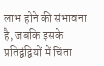लाभ होने की संभावना है, जबकि इसके प्रतिद्वंद्वियों में चिंता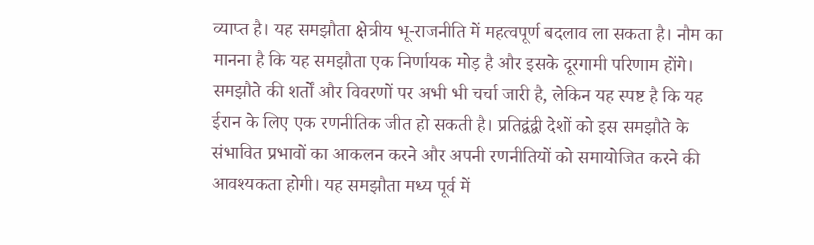व्याप्त है। यह समझौता क्षेत्रीय भू-राजनीति में महत्वपूर्ण बदलाव ला सकता है। नौम का मानना है कि यह समझौता एक निर्णायक मोड़ है और इसके दूरगामी परिणाम होंगे। समझौते की शर्तों और विवरणों पर अभी भी चर्चा जारी है, लेकिन यह स्पष्ट है कि यह ईरान के लिए एक रणनीतिक जीत हो सकती है। प्रतिद्वंद्वी देशों को इस समझौते के संभावित प्रभावों का आकलन करने और अपनी रणनीतियों को समायोजित करने की आवश्यकता होगी। यह समझौता मध्य पूर्व में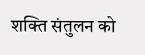शक्ति संतुलन को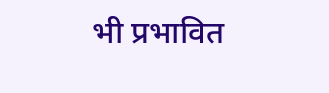भी प्रभावित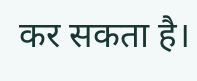कर सकता है।